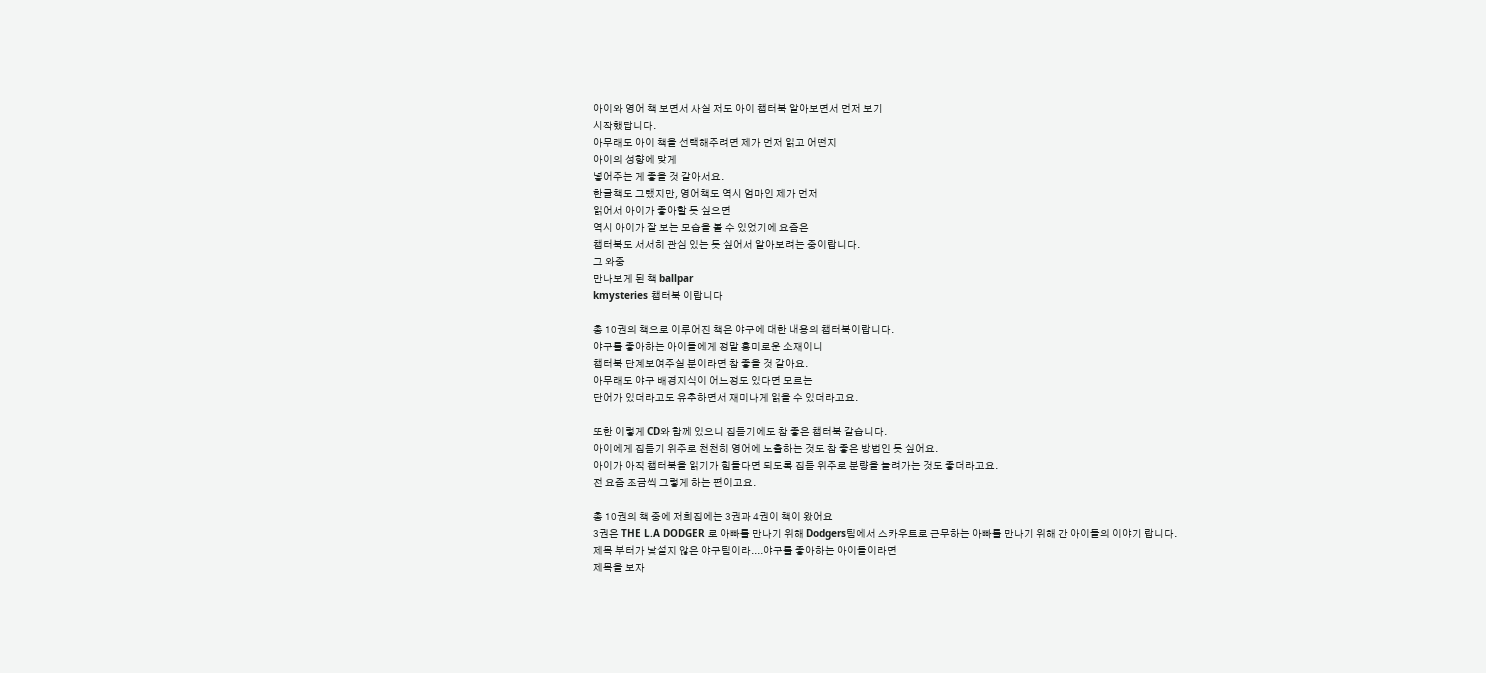아이와 영어 책 보면서 사실 저도 아이 챕터북 알아보면서 먼저 보기
시작했답니다.
아무래도 아이 책을 선택해주려면 제가 먼저 읽고 어떤지
아이의 성향에 맞게
넣어주는 게 좋을 것 같아서요.
한글책도 그랬지만, 영어책도 역시 엄마인 제가 먼저
읽어서 아이가 좋아할 듯 싶으면
역시 아이가 잘 보는 모습을 볼 수 있었기에 요즘은
챕터북도 서서히 관심 있는 듯 싶어서 알아보려는 중이랍니다.
그 와중
만나보게 된 책 ballpar
kmysteries 챕터북 이랍니다

총 10권의 책으로 이루어진 책은 야구에 대한 내용의 챕터북이랍니다.
야구를 좋아하는 아이들에게 정말 흥미로운 소재이니
챕터북 단계보여주실 분이라면 참 좋을 것 같아요.
아무래도 야구 배경지식이 어느정도 있다면 모르는
단어가 있더라고도 유추하면서 재미나게 읽을 수 있더라고요.

또한 이렇게 CD와 함께 있으니 집듣기에도 참 좋은 챕터북 같습니다.
아이에게 집듣기 위주로 천천히 영어에 노출하는 것도 참 좋은 방법인 듯 싶어요.
아이가 아직 챕터북을 읽기가 힘들다면 되도록 집듣 위주로 분량을 늘려가는 것도 좋더라고요.
전 요즘 조금씩 그렇게 하는 편이고요.

총 10권의 책 중에 저희집에는 3권과 4권이 책이 왔어요
3권은 THE L.A DODGER 로 아빠를 만나기 위해 Dodgers팀에서 스카우트로 근무하는 아빠를 만나기 위해 간 아이들의 이야기 랍니다.
제목 부터가 낯설지 않은 야구팀이라....야구를 좋아하는 아이들이라면
제목을 보자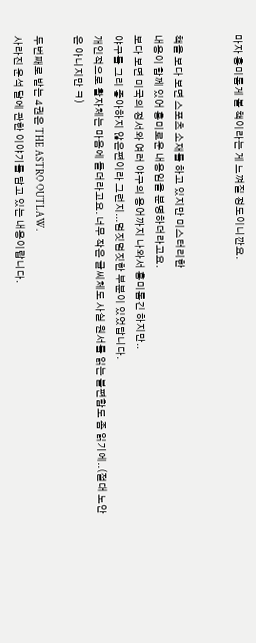마자 흥미롭게 볼 책이라는 게 느껴질 정도이니깐요.


책을 보다 보면 스포츠 소재를 하고 있지만 미스터리한
내용이 함께 있어 흥미로운 내용임을 분명하더라고요.
보다 보면 미국의 정서와 여러 야구의 용어까지 나와서 흥미롭긴 하지만..
야구를 그리 좋아하지 않은편이라 그런지...멈짓멈짓한 부분이 있었답니다.
개인적으로 활자체는 마음에 들더라고요. 너무 작은 글씨체도 사실 원서를 읽는 불편함도 좀 읽기에..(절대 노안은 아니지만 ㅋ)

두번째로 받는 4권은 THE ASTRO OUTLAW.
사라진 운석 달에 관한 이야기를 담고 있는 내용이랍니다.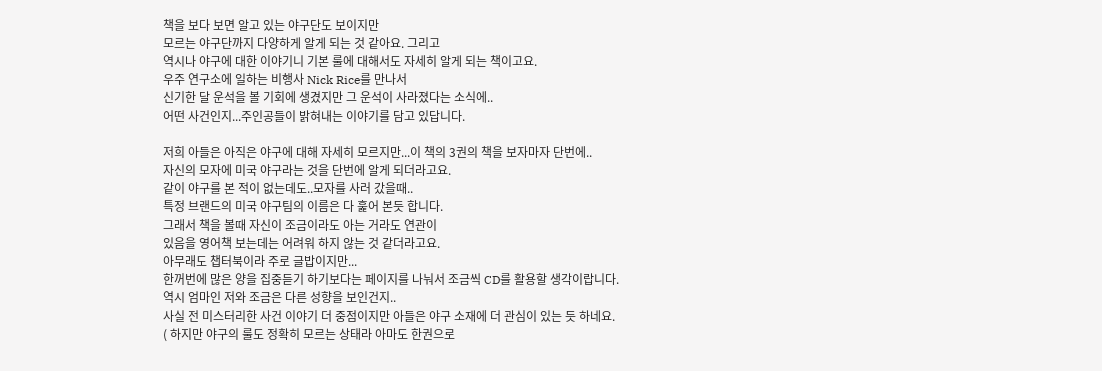책을 보다 보면 알고 있는 야구단도 보이지만
모르는 야구단까지 다양하게 알게 되는 것 같아요. 그리고
역시나 야구에 대한 이야기니 기본 룰에 대해서도 자세히 알게 되는 책이고요.
우주 연구소에 일하는 비행사 Nick Rice를 만나서
신기한 달 운석을 볼 기회에 생겼지만 그 운석이 사라졌다는 소식에..
어떤 사건인지...주인공들이 밝혀내는 이야기를 담고 있답니다.

저희 아들은 아직은 야구에 대해 자세히 모르지만...이 책의 3권의 책을 보자마자 단번에..
자신의 모자에 미국 야구라는 것을 단번에 알게 되더라고요.
같이 야구를 본 적이 없는데도..모자를 사러 갔을때..
특정 브랜드의 미국 야구팀의 이름은 다 훑어 본듯 합니다.
그래서 책을 볼때 자신이 조금이라도 아는 거라도 연관이
있음을 영어책 보는데는 어려워 하지 않는 것 같더라고요.
아무래도 챕터북이라 주로 글밥이지만...
한꺼번에 많은 양을 집중듣기 하기보다는 페이지를 나눠서 조금씩 CD를 활용할 생각이랍니다.
역시 엄마인 저와 조금은 다른 성향을 보인건지..
사실 전 미스터리한 사건 이야기 더 중점이지만 아들은 야구 소재에 더 관심이 있는 듯 하네요.
( 하지만 야구의 룰도 정확히 모르는 상태라 아마도 한권으로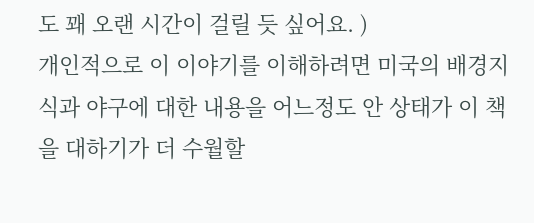도 꽤 오랜 시간이 걸릴 듯 싶어요. )
개인적으로 이 이야기를 이해하려면 미국의 배경지식과 야구에 대한 내용을 어느정도 안 상태가 이 책을 대하기가 더 수월할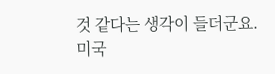것 같다는 생각이 들더군요.
미국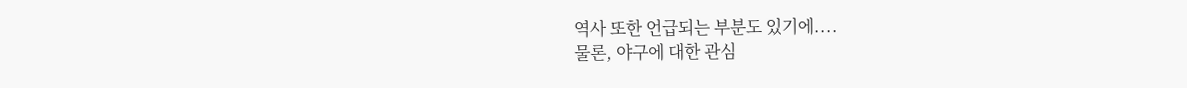역사 또한 언급되는 부분도 있기에....
물론, 야구에 대한 관심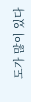도가 많이 있다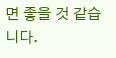면 좋을 것 같습니다.